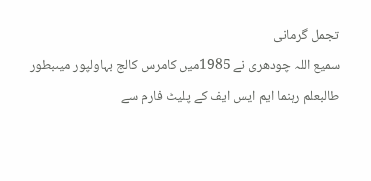تجمل گرمانی
سمیع اللہ چودھری نے 1985میں کامرس کالج بہاولپور میںبطور طالبعلم رہنما ایم ایس ایف کے پلیٹ فارم سے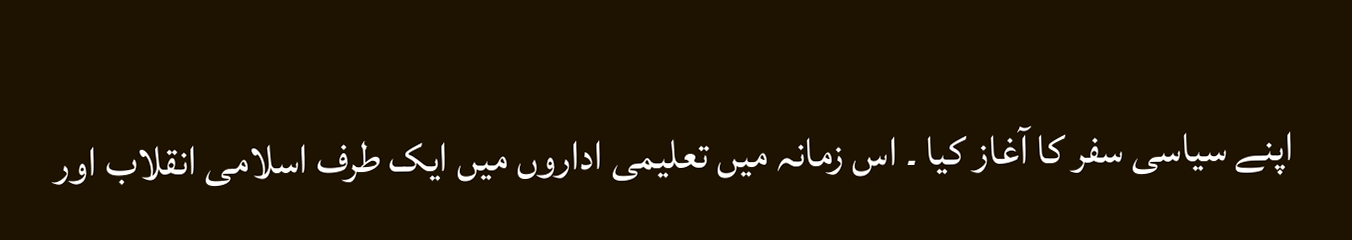اپنے سیاسی سفر کا آغاز کیا ۔ اس زمانہ میں تعلیمی اداروں میں ایک طرف اسلامی انقلاب اور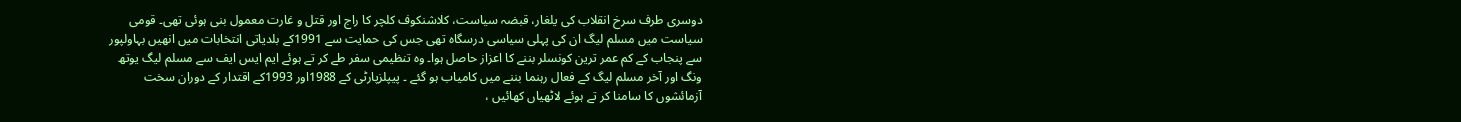دوسری طرف سرخ انقلاب کی یلغار، قبضہ سیاست، کلاشنکوف کلچر کا راج اور قتل و غارت معمول بنی ہوئی تھی۔ قومی سیاست میں مسلم لیگ ان کی پہلی سیاسی درسگاہ تھی جس کی حمایت سے 1991کے بلدیاتی انتخابات میں انھیں بہاولپور سے پنجاب کے کم عمر ترین کونسلر بننے کا اعزاز حاصل ہوا۔ وہ تنظیمی سفر طے کر تے ہوئے ایم ایس ایف سے مسلم لیگ یوتھ ونگ اور آخر مسلم لیگ کے فعال رہنما بننے میں کامیاب ہو گئے ۔ پیپلزپارٹی کے 1988اور 1993کے اقتدار کے دوران سخت آزمائشوں کا سامنا کر تے ہوئے لاٹھیاں کھائیں ،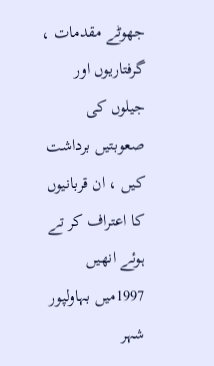جھوٹے مقدمات ، گرفتاریوں اور جیلوں کی صعوبتیں برداشت کیں ، ان قربانیوں کا اعتراف کر تے ہوئے انھیں 1997میں بہاولپور شہر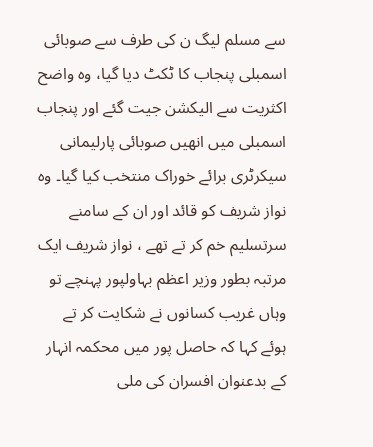سے مسلم لیگ ن کی طرف سے صوبائی اسمبلی پنجاب کا ٹکٹ دیا گیا، وہ واضح اکثریت سے الیکشن جیت گئے اور پنجاب اسمبلی میں انھیں صوبائی پارلیمانی سیکرٹری برائے خوراک منتخب کیا گیا۔ وہ نواز شریف کو قائد اور ان کے سامنے سرتسلیم خم کر تے تھے ، نواز شریف ایک مرتبہ بطور وزیر اعظم بہاولپور پہنچے تو وہاں غریب کسانوں نے شکایت کر تے ہوئے کہا کہ حاصل پور میں محکمہ انہار کے بدعنوان افسران کی ملی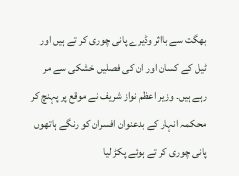بھگت سے بااثر وڈیرے پانی چوری کر تے ہیں اور ٹیل کے کسان اور ان کی فصلیں خشکی سے مر رہے ہیں۔ وزیر اعظم نواز شریف نے موقع پر پہنچ کر محکمہ انہار کے بدعنوان افسران کو رنگے ہاتھوں پانی چوری کر تے ہوئے پکڑ لیا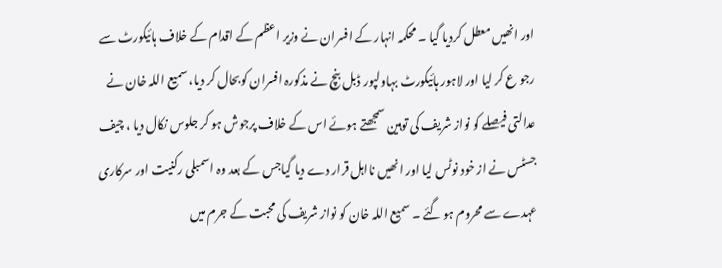اور انھیں معطل کردیا گیا ۔ محکمہ انہار کے افسران نے وزیر اعظم کے اقدام کے خلاف ہائیکورٹ سے رجو ع کر لیا اور لاہور ہائیکورٹ بہاولپور ڈبل بنچ نے مذکورہ افسران کوبحال کر دیا، سمیع اللہ خان نے عدالتی فیصلے کو نواز شریف کی توہین سمجھتے ہوئے اس کے خلاف پرجوش ہو کر جلوس نکال دیا ، چیف جسٹس نے از خود نوٹس لیا اور انھیں نااہل قرار دے دیا گیاجس کے بعد وہ اسمبلی رکنیت اور سرکاری عہدے سے محروم ہو گئے ۔ سمیع اللہ خان کو نواز شریف کی محبت کے جرم میں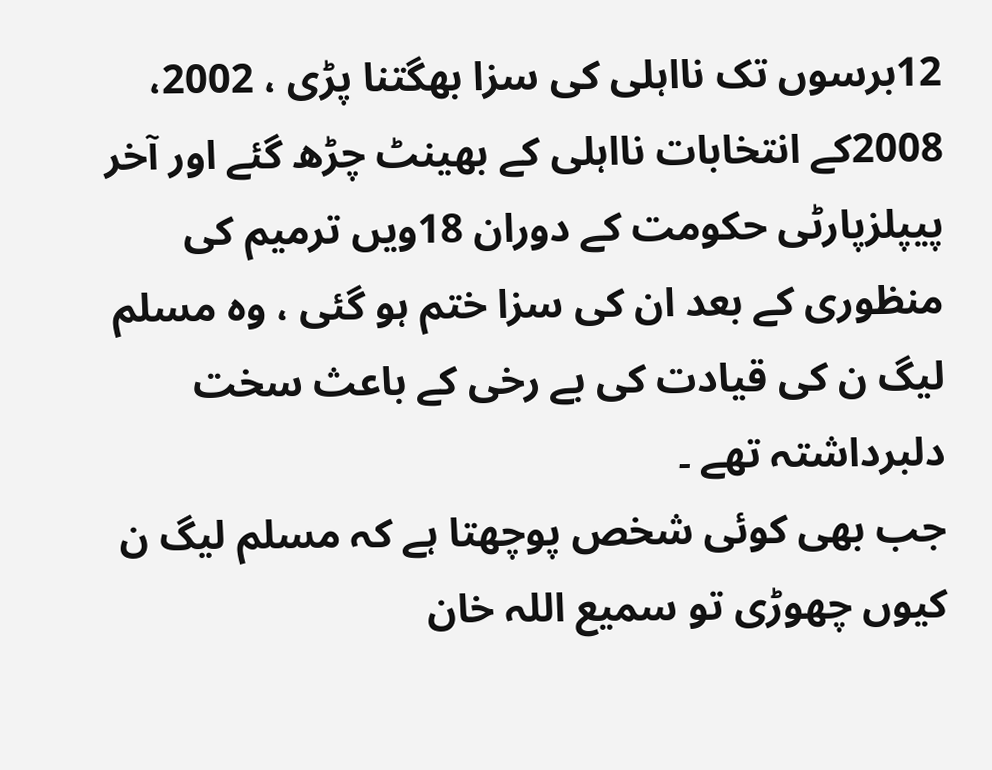12برسوں تک نااہلی کی سزا بھگتنا پڑی ، 2002، 2008کے انتخابات نااہلی کے بھینٹ چڑھ گئے اور آخر پیپلزپارٹی حکومت کے دوران 18ویں ترمیم کی منظوری کے بعد ان کی سزا ختم ہو گئی ، وہ مسلم لیگ ن کی قیادت کی بے رخی کے باعث سخت دلبرداشتہ تھے ۔
جب بھی کوئی شخص پوچھتا ہے کہ مسلم لیگ ن کیوں چھوڑی تو سمیع اللہ خان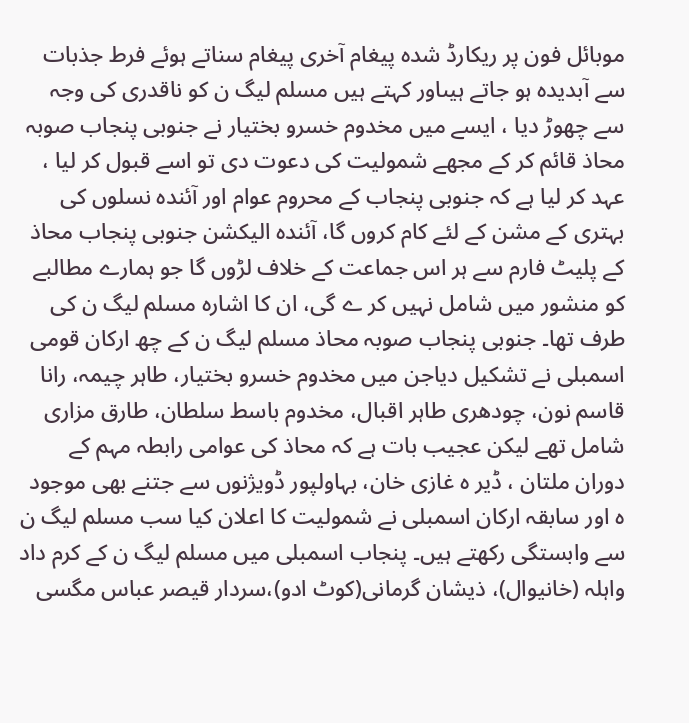موبائل فون پر ریکارڈ شدہ پیغام آخری پیغام سناتے ہوئے فرط جذبات سے آبدیدہ ہو جاتے ہیںاور کہتے ہیں مسلم لیگ ن کو ناقدری کی وجہ سے چھوڑ دیا ، ایسے میں مخدوم خسرو بختیار نے جنوبی پنجاب صوبہ محاذ قائم کر کے مجھے شمولیت کی دعوت دی تو اسے قبول کر لیا ، عہد کر لیا ہے کہ جنوبی پنجاب کے محروم عوام اور آئندہ نسلوں کی بہتری کے مشن کے لئے کام کروں گا، آئندہ الیکشن جنوبی پنجاب محاذ کے پلیٹ فارم سے ہر اس جماعت کے خلاف لڑوں گا جو ہمارے مطالبے کو منشور میں شامل نہیں کر ے گی، ان کا اشارہ مسلم لیگ ن کی طرف تھا۔ جنوبی پنجاب صوبہ محاذ مسلم لیگ ن کے چھ ارکان قومی اسمبلی نے تشکیل دیاجن میں مخدوم خسرو بختیار، طاہر چیمہ، رانا قاسم نون، چودھری طاہر اقبال، مخدوم باسط سلطان، طارق مزاری شامل تھے لیکن عجیب بات ہے کہ محاذ کی عوامی رابطہ مہم کے دوران ملتان ، ڈیر ہ غازی خان، بہاولپور ڈویژنوں سے جتنے بھی موجود ہ اور سابقہ ارکان اسمبلی نے شمولیت کا اعلان کیا سب مسلم لیگ ن سے وابستگی رکھتے ہیں۔ پنجاب اسمبلی میں مسلم لیگ ن کے کرم داد واہلہ (خانیوال)، ذیشان گرمانی(کوٹ ادو)،سردار قیصر عباس مگسی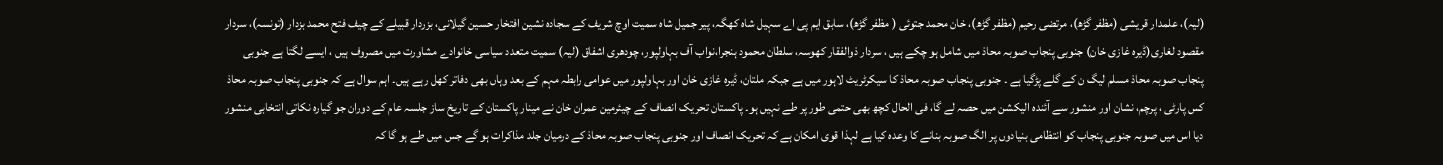(لیہ)، علمدار قریشی (مظفر گڑھ)، مرتضی رحیم (مظفر گڑھ)، خان محمد جتوئی ( مظفر گڑھ)، سابق ایم پی اے سہیل شاہ کھگہ، پیر جمیل شاہ سمیت اوچ شریف کے سجادہ نشین افتخار حسین گیلانی، بزردار قبیلے کے چیف فتح محمد بزدار (تونسہ)، سردار مقصود لغاری(ڈیرہ غازی خان) جنوبی پنجاب صوبہ محاذ میں شامل ہو چکے ہیں ، سردار ذوالفقار کھوسہ، سلطان محمود ہنجرا،نواب آف بہاولپور، چودھری اشفاق (لیہ) سمیت متعدد سیاسی خانوادے مشاورت میں مصروف ہیں ، ایسے لگتا ہے جنوبی پنجاب صوبہ محاذ مسلم لیگ ن کے گلے پڑگیا ہے ۔ جنوبی پنجاب صوبہ محاذ کا سیکرٹریٹ لاہور میں ہے جبکہ ملتان، ڈیرہ غازی خان اور بہاولپور میں عوامی رابطہ مہم کے بعد وہاں بھی دفاتر کھل رہے ہیں۔ اہم سوال ہے کہ جنوبی پنجاب صوبہ محاذ کس پارٹی ، پرچم، نشان اور منشور سے آئندہ الیکشن میں حصہ لے گا، فی الحال کچھ بھی حتمی طور پر طے نہیں ہو۔ پاکستان تحریک انصاف کے چیئرمین عمران خان نے مینار پاکستان کے تاریخ ساز جلسہ عام کے دوران جو گیارہ نکاتی انتخابی منشور دیا اس میں صوبہ جنوبی پنجاب کو انتظامی بنیادوں پر الگ صوبہ بنانے کا وعدہ کیا ہے لہذا قوی امکان ہے کہ تحریک انصاف اور جنوبی پنجاب صوبہ محاذ کے درمیان جلد مذاکرات ہو گے جس میں طے ہو گا کہ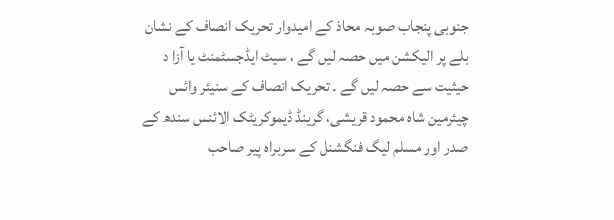جنوبی پنجاب صوبہ محاذ کے امیدوار تحریک انصاف کے نشان بلے پر الیکشن میں حصہ لیں گے ، سیٹ ایڈجسٹمنٹ یا آزا د حیثیت سے حصہ لیں گے ۔ تحریک انصاف کے سنیئر وائس چیئرمین شاہ محمود قریشی، گرینڈ ڈیموکریٹک الائنس سندھ کے صدر اور مسلم لیگ فنگشنل کے سربراہ پیر صاحب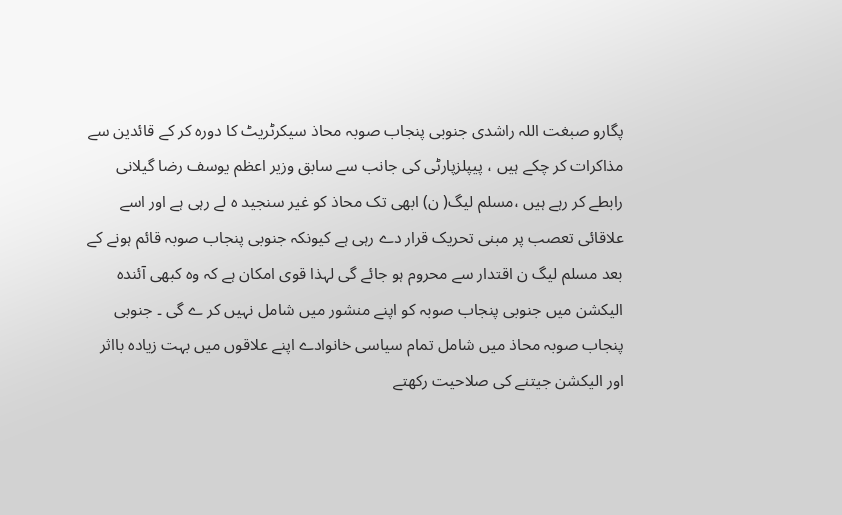پگارو صبغت اللہ راشدی جنوبی پنجاب صوبہ محاذ سیکرٹریٹ کا دورہ کر کے قائدین سے مذاکرات کر چکے ہیں ، پیپلزپارٹی کی جانب سے سابق وزیر اعظم یوسف رضا گیلانی رابطے کر رہے ہیں ،مسلم لیگ( ن) ابھی تک محاذ کو غیر سنجید ہ لے رہی ہے اور اسے علاقائی تعصب پر مبنی تحریک قرار دے رہی ہے کیونکہ جنوبی پنجاب صوبہ قائم ہونے کے بعد مسلم لیگ ن اقتدار سے محروم ہو جائے گی لہذا قوی امکان ہے کہ وہ کبھی آئندہ الیکشن میں جنوبی پنجاب صوبہ کو اپنے منشور میں شامل نہیں کر ے گی ۔ جنوبی پنجاب صوبہ محاذ میں شامل تمام سیاسی خانوادے اپنے علاقوں میں بہت زیادہ بااثر اور الیکشن جیتنے کی صلاحیت رکھتے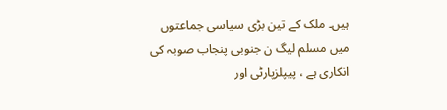ہیں۔ ملک کے تین بڑی سیاسی جماعتوں میں مسلم لیگ ن جنوبی پنجاب صوبہ کی انکاری ہے ، پیپلزپارٹی اور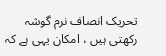تحریک انصاف نرم گوشہ رکھتی ہیں ، امکان یہی ہے کہ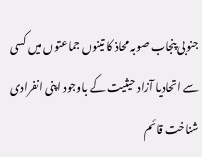جنوبی پنجاب صوبہ محاذ کا تینوں جماعتوں میں کسی سے اتحادیا آزاد حیثیت کے باوجود اپنی انفرادی شناخت قائم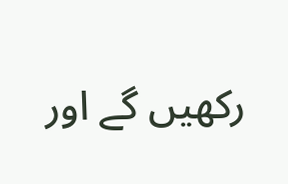رکھیں گے اور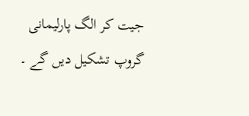جیت کر الگ پارلیمانی گروپ تشکیل دیں گے ۔